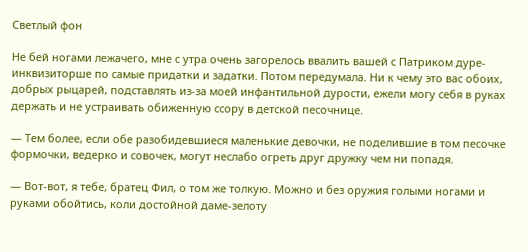Светлый фон

Не бей ногами лежачего, мне с утра очень загорелось ввалить вашей с Патриком дуре-инквизиторше по самые придатки и задатки. Потом передумала. Ни к чему это вас обоих, добрых рыцарей, подставлять из-за моей инфантильной дурости, ежели могу себя в руках держать и не устраивать обиженную ссору в детской песочнице.

— Тем более, если обе разобидевшиеся маленькие девочки, не поделившие в том песочке формочки, ведерко и совочек, могут неслабо огреть друг дружку чем ни попадя.

— Вот-вот, я тебе, братец Фил, о том же толкую. Можно и без оружия голыми ногами и руками обойтись, коли достойной даме-зелоту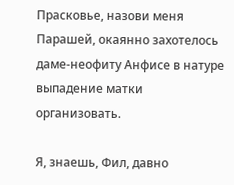Прасковье, назови меня Парашей, окаянно захотелось даме-неофиту Анфисе в натуре выпадение матки организовать.

Я, знаешь, Фил, давно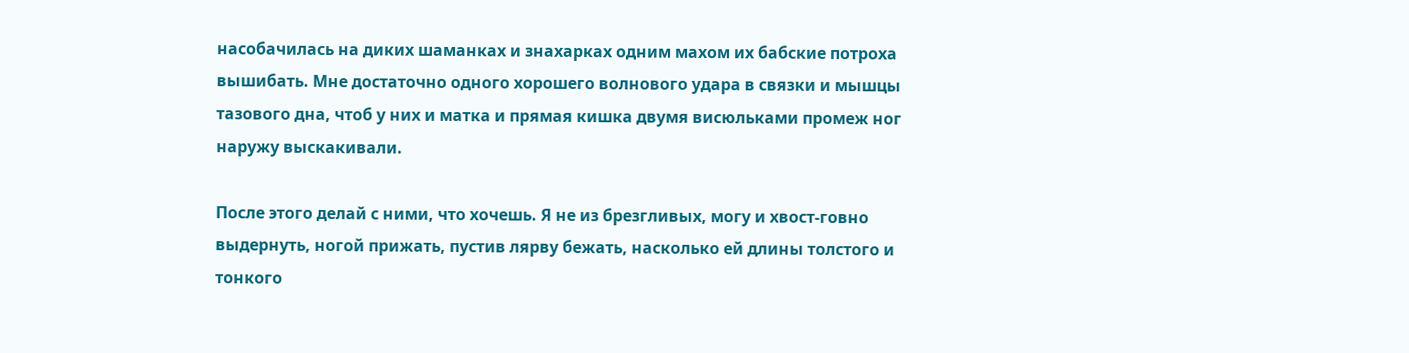насобачилась на диких шаманках и знахарках одним махом их бабские потроха вышибать. Мне достаточно одного хорошего волнового удара в связки и мышцы тазового дна, чтоб у них и матка и прямая кишка двумя висюльками промеж ног наружу выскакивали.

После этого делай с ними, что хочешь. Я не из брезгливых, могу и хвост-говно выдернуть, ногой прижать, пустив лярву бежать, насколько ей длины толстого и тонкого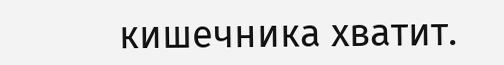кишечника хватит.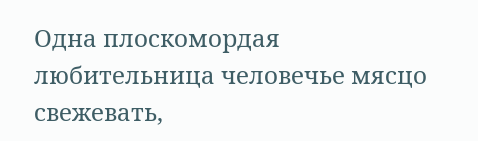Одна плоскомордая любительница человечье мясцо свежевать,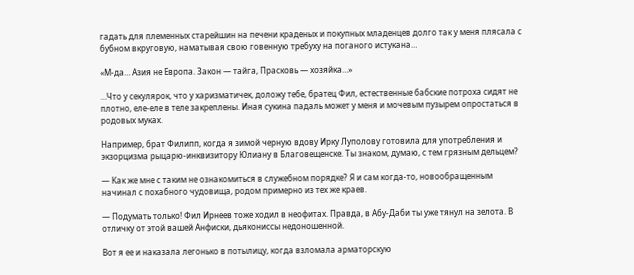гадать для племенных старейшин на печени краденых и покупных младенцев долго так у меня плясала с бубном вкруговую, наматывая свою говенную требуху на поганого истукана…

«М-да… Азия не Европа. Закон — тайга, Прасковь — хозяйка…»

…Что у секулярок, что у харизматичек, доложу тебе, братец Фил, естественные бабские потроха сидят не плотно, еле-еле в теле закреплены. Иная сукина падаль может у меня и мочевым пузырем опростаться в родовых муках.

Например, брат Филипп, когда я зимой черную вдову Ирку Луполову готовила для употребления и экзорцизма рыцарю-инквизитору Юлиану в Благовещенске. Ты знаком, думаю, с тем грязным дельцем?

— Как же мне с таким не ознакомиться в служебном порядке? Я и сам когда-то, новообращенным начинал с похабного чудовища, родом примерно из тех же краев.

— Подумать только! Фил Ирнеев тоже ходил в неофитах. Правда, в Абу-Даби ты уже тянул на зелота. В отличку от этой вашей Анфиски, дьякониссы недоношенной.

Вот я ее и наказала легонько в потылицу, когда взломала арматорскую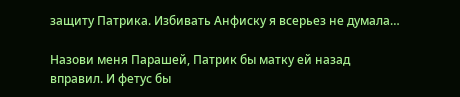защиту Патрика. Избивать Анфиску я всерьез не думала…

Назови меня Парашей, Патрик бы матку ей назад вправил. И фетус бы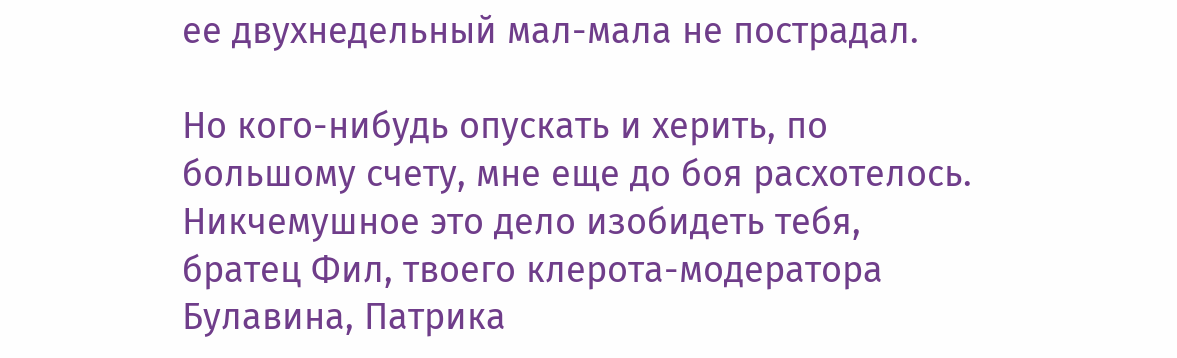ее двухнедельный мал-мала не пострадал.

Но кого-нибудь опускать и херить, по большому счету, мне еще до боя расхотелось. Никчемушное это дело изобидеть тебя, братец Фил, твоего клерота-модератора Булавина, Патрика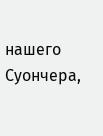нашего Суончера,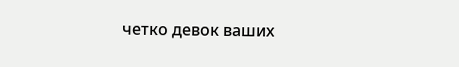четко девок ваших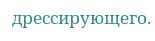дрессирующего.